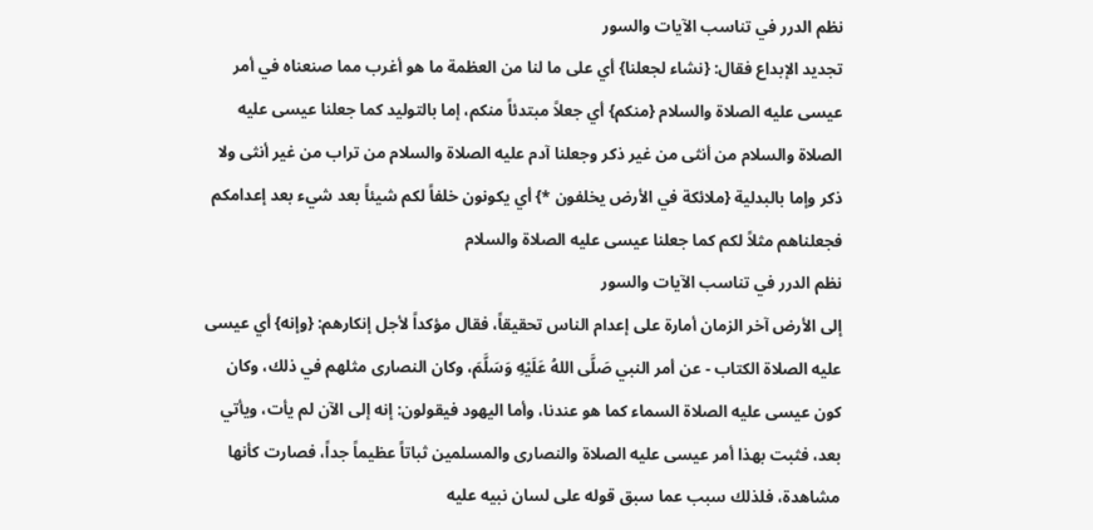نظم الدرر في تناسب الآيات والسور
تجديد الإبداع فقال: {نشاء لجعلنا} أي على ما لنا من العظمة ما هو أغرب مما صنعناه في أمر عيسى عليه الصلاة والسلام {منكم} أي جعلاً مبتدئاً منكم، إما بالتوليد كما جعلنا عيسى عليه الصلاة والسلام من أنثى من غير ذكر وجعلنا آدم عليه الصلاة والسلام من تراب من غير أنثى ولا ذكر وإما بالبدلية {ملائكة في الأرض يخلفون *} أي يكونون خلفاً لكم شيئاً بعد شيء بعد إعدامكم فجعلناهم مثلاً لكم كما جعلنا عيسى عليه الصلاة والسلام
نظم الدرر في تناسب الآيات والسور
إلى الأرض آخر الزمان أمارة على إعدام الناس تحقيقاً، فقال مؤكداً لأجل إنكارهم: {وإنه} أي عيسى عليه الصلاة الكتاب - عن أمر النبي صَلَّى اللهُ عَلَيْهِ وَسَلَّمَ، وكان النصارى مثلهم في ذلك، وكان كون عيسى عليه الصلاة السماء كما هو عندنا، وأما اليهود فيقولون: إنه إلى الآن لم يأت، ويأتي بعد، فثبت بهذا أمر عيسى عليه الصلاة والنصارى والمسلمين ثباتاً عظيماً جداً، فصارت كأنها مشاهدة، فلذلك سبب عما سبق قوله على لسان نبيه عليه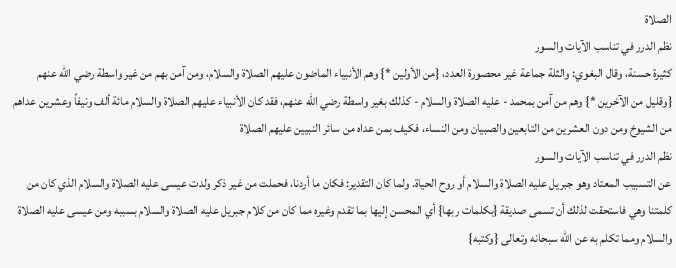الصلاة
نظم الدرر في تناسب الآيات والسور
كثيرة حسنة، وقال البغوي: والثلة جماعة غير محصورة العدد، {من الأولين *} وهم الأنبياء الماضون عليهم الصلاة والسلام، ومن آمن بهم من غير واسطة رضي الله عنهم {وقليل من الآخرين *} وهم من آمن بمحمد - عليه الصلاة والسلام - كذلك بغير واسطة رضي الله عنهم، فقد كان الأنبياء عليهم الصلاة والسلام مائة ألف ونيفاً وعشرين عداهم من الشيوخ ومن دون العشرين من التابعين والصبيان ومن النساء، فكيف بمن عداه من سائر النبيين عليهم الصلاة
نظم الدرر في تناسب الآيات والسور
عن التسبيب المعتاد وهو جبريل عليه الصلاة والسلام أو روح الحياة. ولما كان التقدير: فكان ما أردنا، فحملت من غير ذكر ولدت عيسى عليه الصلاة والسلام الذي كان من كلمتنا وهي فاستحقت لذلك أن تسمى صديقة {بكلمات ربها} أي المحسن إليها بما تقدم وغيره مما كان من كلام جبريل عليه الصلاة والسلام بسببه ومن عيسى عليه الصلاة والسلام ومما تكلم به عن الله سبحانه وتعالى {وكتبه}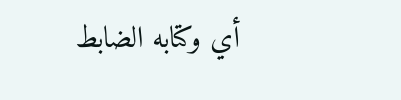أي وكتابه الضابط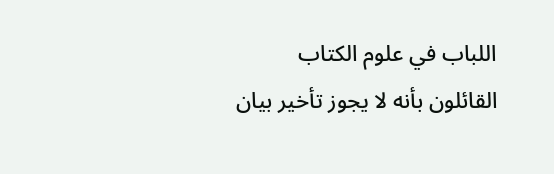اللباب في علوم الكتاب
القائلون بأنه لا يجوز تأخير بيان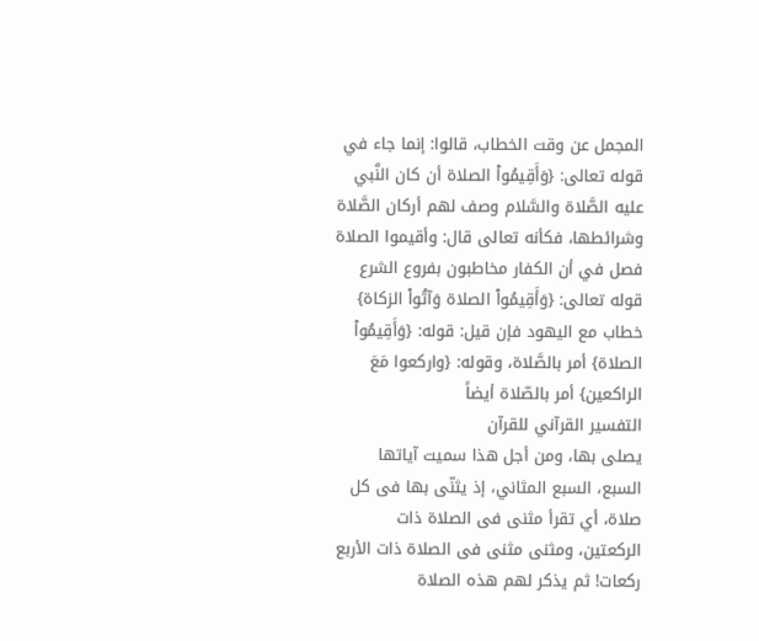المجمل عن وقت الخطاب، قالوا: إنما جاء في قوله تعالى: {وَأَقِيمُواْ الصلاة أن كان النَّبي عليه الصَّلاة والسَّلام وصف لهم أركان الصَّلاة وشرائطها، فكأنه تعالى قال: وأقيموا الصلاة فصل في أن الكفار مخاطبون بفروع الشرع قوله تعالى: {وَأَقِيمُواْ الصلاة وَآتُواْ الزكاة} خطاب مع اليهود فإن قيل: قوله: {وَأَقِيمُواْ الصلاة} أمر بالصَّلاة، وقوله: {واركعوا مَعَ الراكعين} أمر بالصّلاة أيضاً
التفسير القرآني للقرآن
يصلى بها، ومن أجل هذا سميت آياتها السبع، السبع المثاني، إذ يثنّى بها فى كل صلاة، أي تقرأ مثنى فى الصلاة ذات الركعتين، ومثنى مثنى فى الصلاة ذات الأربع ركعات! ثم يذكر لهم هذه الصلاة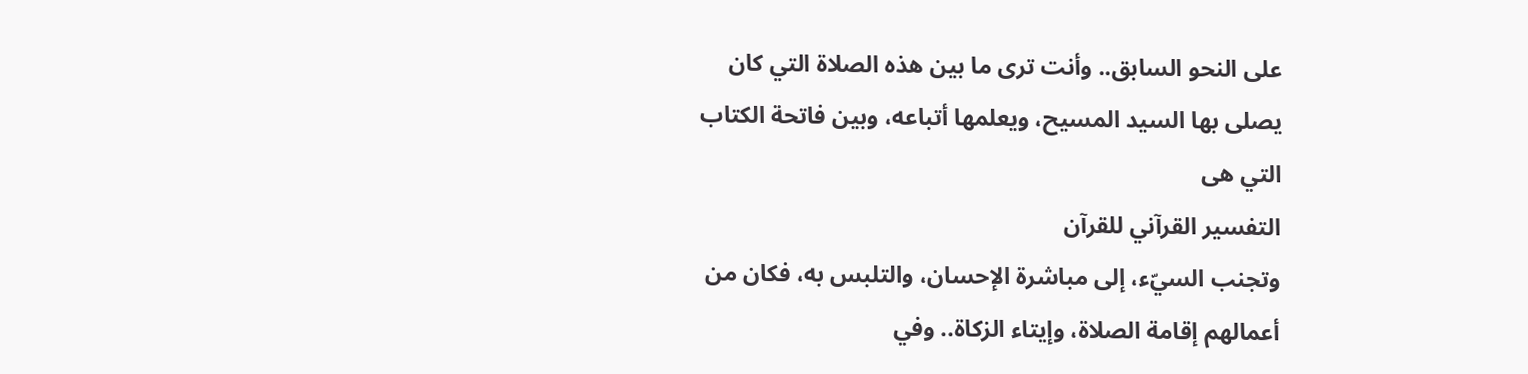على النحو السابق.. وأنت ترى ما بين هذه الصلاة التي كان يصلى بها السيد المسيح، ويعلمها أتباعه، وبين فاتحة الكتاب التي هى
التفسير القرآني للقرآن
وتجنب السيّء، إلى مباشرة الإحسان، والتلبس به، فكان من أعمالهم إقامة الصلاة، وإيتاء الزكاة.. وفي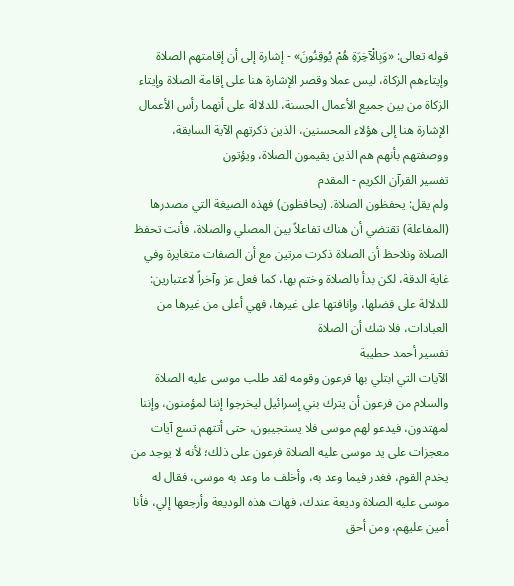قوله تعالى: «وَبِالْآخِرَةِ هُمْ يُوقِنُونَ» - إشارة إلى أن إقامتهم الصلاة وإيتاءهم الزكاة، ليس عملا وقصر الإشارة هنا على إقامة الصلاة وإيتاء الزكاة من بين جميع الأعمال الحسنة، للدلالة على أنهما رأس الأعمال الإشارة هنا إلى هؤلاء المحسنين، الذين ذكرتهم الآية السابقة، ووصفتهم بأنهم هم الذين يقيمون الصلاة، ويؤتون
تفسير القرآن الكريم - المقدم
ولم يقل: يحفظون الصلاة. (يحافظون) فهذه الصيغة التي مصدرها (المفاعلة) تقتضي أن هناك تفاعلاً بين المصلي والصلاة، فأنت تحفظ الصلاة ونلاحظ أن الصلاة ذكرت مرتين مع أن الصفات متغايرة وفي غاية الدقة، لكن بدأ بالصلاة وختم بها، كما فعل عز وآخراً لاعتبارين: للدلالة على فضلها، وإنافتها على غيرها، فهي أعلى من غيرها من العبادات، فلا شك أن الصلاة
تفسير أحمد حطيبة
الآيات التي ابتلي بها فرعون وقومه لقد طلب موسى عليه الصلاة والسلام من فرعون أن يترك بني إسرائيل ليخرجوا إننا لمؤمنون، وإننا لمهتدون، فيدعو لهم موسى فلا يستجيبون، حتى أتتهم تسع آيات معجزات على يد موسى عليه الصلاة فرعون على ذلك؛ لأنه لا يوجد من يخدم القوم، فغدر فيما وعد به، وأخلف ما وعد به موسى، فقال له موسى عليه الصلاة وديعة عندك، فهات هذه الوديعة وأرجعها إلي، فأنا أمين عليهم، ومن أحق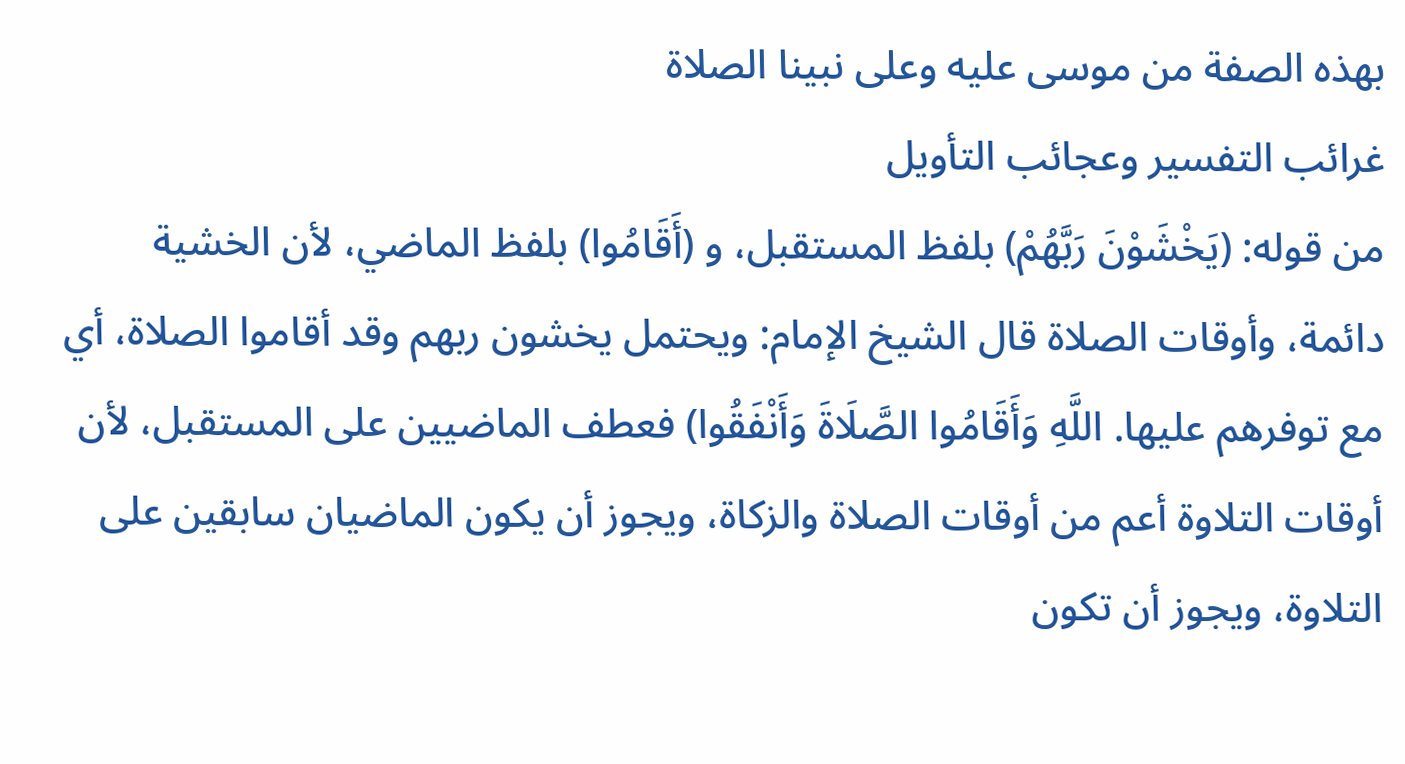بهذه الصفة من موسى عليه وعلى نبينا الصلاة
غرائب التفسير وعجائب التأويل
من قوله: (يَخْشَوْنَ رَبَّهُمْ) بلفظ المستقبل، و (أَقَامُوا) بلفظ الماضي، لأن الخشية دائمة، وأوقات الصلاة قال الشيخ الإمام: ويحتمل يخشون ربهم وقد أقاموا الصلاة، أي مع توفرهم عليها. اللَّهِ وَأَقَامُوا الصَّلَاةَ وَأَنْفَقُوا) فعطف الماضيين على المستقبل، لأن أوقات التلاوة أعم من أوقات الصلاة والزكاة، ويجوز أن يكون الماضيان سابقين على التلاوة، ويجوز أن تكون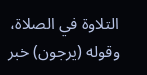التلاوة في الصلاة، وقوله (يرجون) خبر